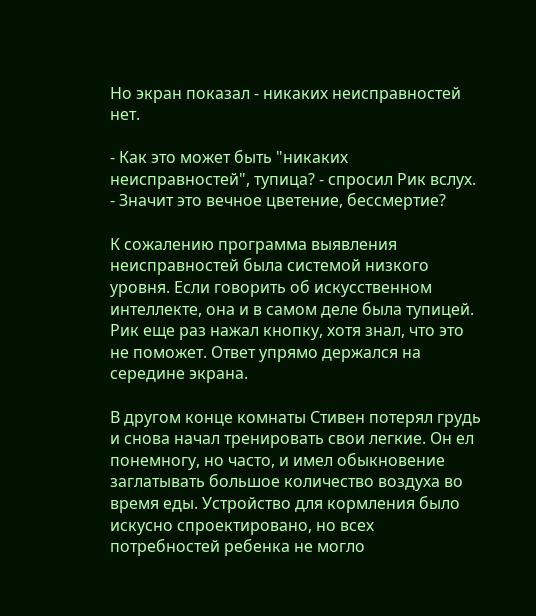Но экран показал - никаких неисправностей нет.

- Как это может быть "никаких неисправностей", тупица? - спросил Рик вслух. - Значит это вечное цветение, бессмертие?

К сожалению программа выявления неисправностей была системой низкого уровня. Если говорить об искусственном интеллекте, она и в самом деле была тупицей. Рик еще раз нажал кнопку, хотя знал, что это не поможет. Ответ упрямо держался на середине экрана.

В другом конце комнаты Стивен потерял грудь и снова начал тренировать свои легкие. Он ел понемногу, но часто, и имел обыкновение заглатывать большое количество воздуха во время еды. Устройство для кормления было искусно спроектировано, но всех потребностей ребенка не могло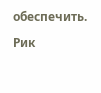обеспечить.

Рик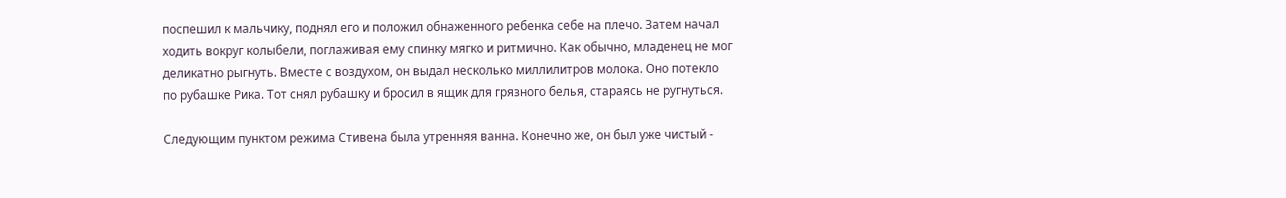поспешил к мальчику, поднял его и положил обнаженного ребенка себе на плечо. Затем начал ходить вокруг колыбели, поглаживая ему спинку мягко и ритмично. Как обычно, младенец не мог деликатно рыгнуть. Вместе с воздухом, он выдал несколько миллилитров молока. Оно потекло по рубашке Рика. Тот снял рубашку и бросил в ящик для грязного белья, стараясь не ругнуться.

Следующим пунктом режима Стивена была утренняя ванна. Конечно же, он был уже чистый -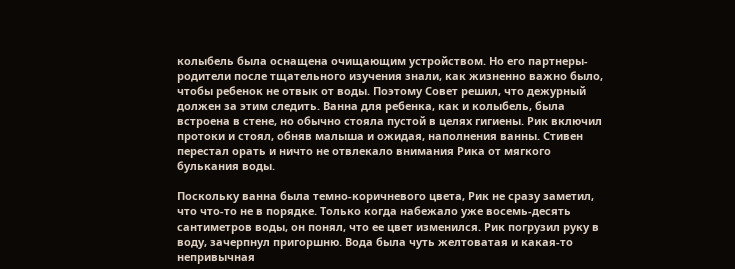колыбель была оснащена очищающим устройством. Но его партнеры-родители после тщательного изучения знали, как жизненно важно было, чтобы ребенок не отвык от воды. Поэтому Совет решил, что дежурный должен за этим следить. Ванна для ребенка, как и колыбель, была встроена в стене, но обычно стояла пустой в целях гигиены. Рик включил протоки и стоял, обняв малыша и ожидая, наполнения ванны. Стивен перестал орать и ничто не отвлекало внимания Рика от мягкого булькания воды.

Поскольку ванна была темно-коричневого цвета, Рик не сразу заметил, что что-то не в порядке. Только когда набежало уже восемь-десять сантиметров воды, он понял, что ее цвет изменился. Рик погрузил руку в воду, зачерпнул пригоршню. Вода была чуть желтоватая и какая-то непривычная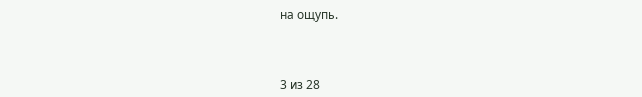на ощупь.



3 из 28